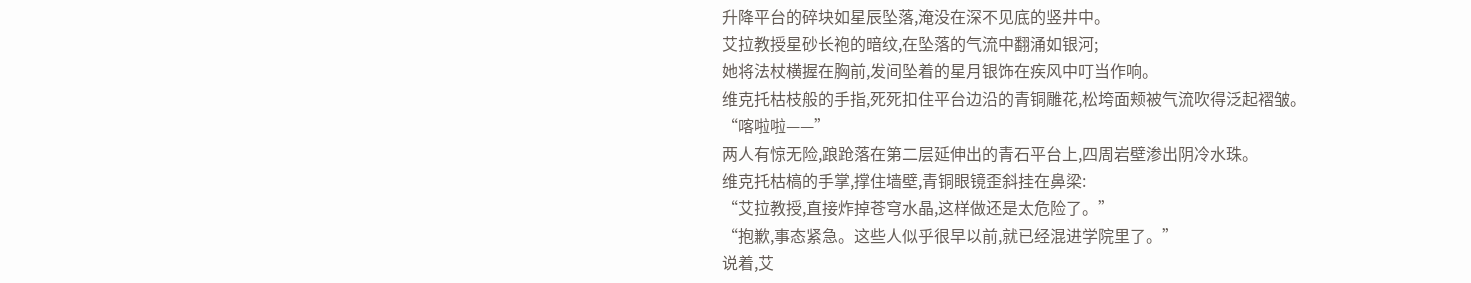升降平台的碎块如星辰坠落,淹没在深不见底的竖井中。
艾拉教授星砂长袍的暗纹,在坠落的气流中翻涌如银河;
她将法杖横握在胸前,发间坠着的星月银饰在疾风中叮当作响。
维克托枯枝般的手指,死死扣住平台边沿的青铜雕花,松垮面颊被气流吹得泛起褶皱。
“喀啦啦——”
两人有惊无险,踉跄落在第二层延伸出的青石平台上,四周岩壁渗出阴冷水珠。
维克托枯槁的手掌,撑住墙壁,青铜眼镜歪斜挂在鼻梁:
“艾拉教授,直接炸掉苍穹水晶,这样做还是太危险了。”
“抱歉,事态紧急。这些人似乎很早以前,就已经混进学院里了。”
说着,艾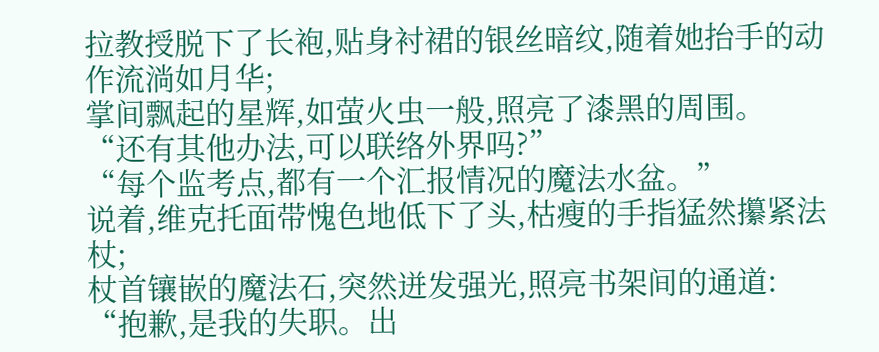拉教授脱下了长袍,贴身衬裙的银丝暗纹,随着她抬手的动作流淌如月华;
掌间飘起的星辉,如萤火虫一般,照亮了漆黑的周围。
“还有其他办法,可以联络外界吗?”
“每个监考点,都有一个汇报情况的魔法水盆。”
说着,维克托面带愧色地低下了头,枯瘦的手指猛然攥紧法杖;
杖首镶嵌的魔法石,突然迸发强光,照亮书架间的通道:
“抱歉,是我的失职。出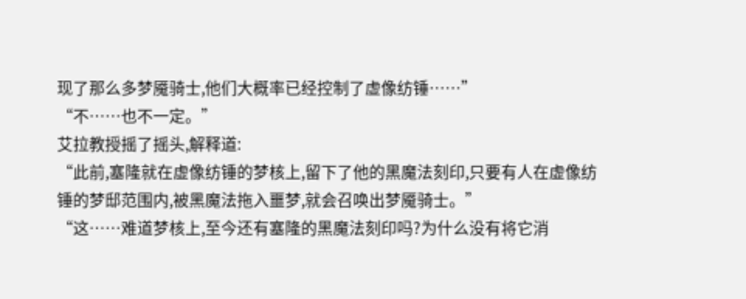现了那么多梦魇骑士,他们大概率已经控制了虚像纺锤……”
“不……也不一定。”
艾拉教授摇了摇头,解释道:
“此前,塞隆就在虚像纺锤的梦核上,留下了他的黑魔法刻印,只要有人在虚像纺锤的梦邸范围内,被黑魔法拖入噩梦,就会召唤出梦魇骑士。”
“这……难道梦核上,至今还有塞隆的黑魔法刻印吗?为什么没有将它消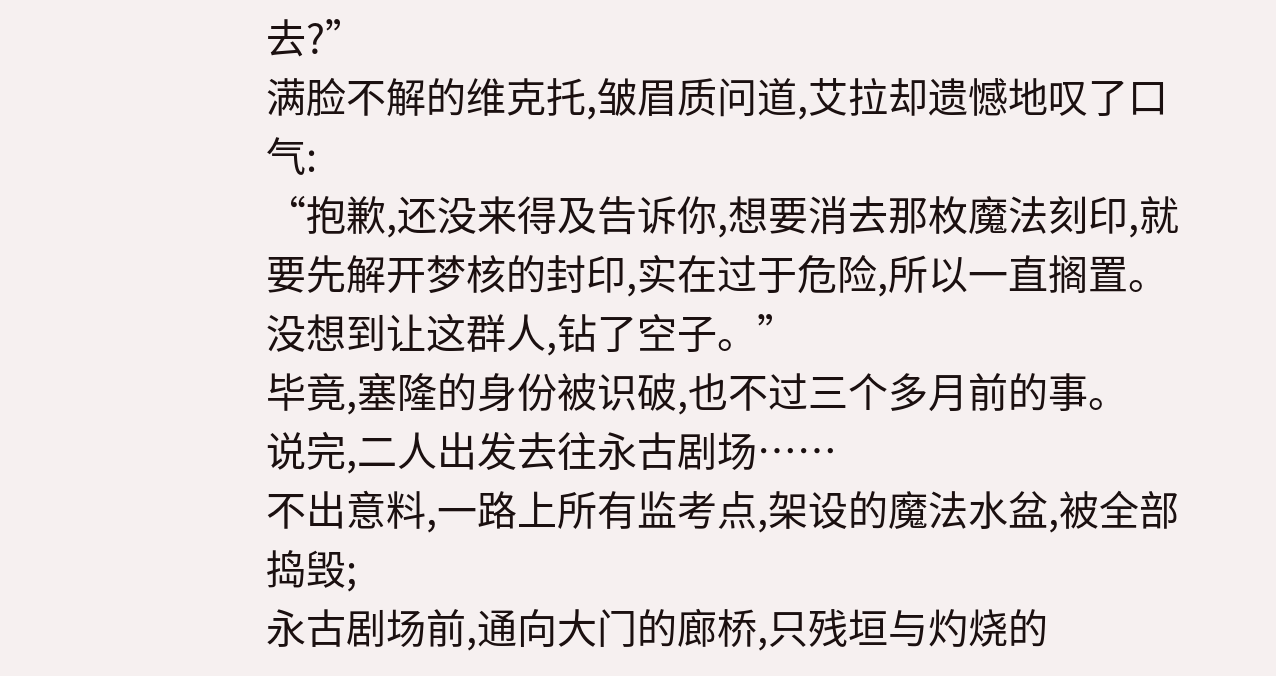去?”
满脸不解的维克托,皱眉质问道,艾拉却遗憾地叹了口气:
“抱歉,还没来得及告诉你,想要消去那枚魔法刻印,就要先解开梦核的封印,实在过于危险,所以一直搁置。没想到让这群人,钻了空子。”
毕竟,塞隆的身份被识破,也不过三个多月前的事。
说完,二人出发去往永古剧场……
不出意料,一路上所有监考点,架设的魔法水盆,被全部捣毁;
永古剧场前,通向大门的廊桥,只残垣与灼烧的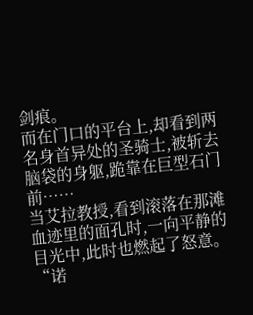剑痕。
而在门口的平台上,却看到两名身首异处的圣骑士,被斩去脑袋的身躯,跪靠在巨型石门前……
当艾拉教授,看到滚落在那滩血迹里的面孔时,一向平静的目光中,此时也燃起了怒意。
“诺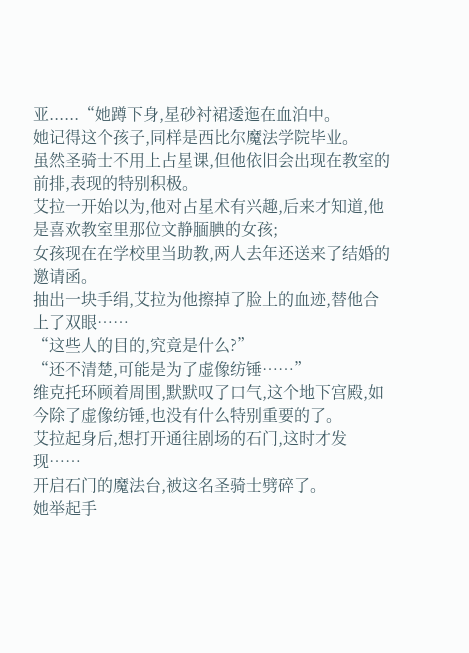亚......“她蹲下身,星砂衬裙逶迤在血泊中。
她记得这个孩子,同样是西比尔魔法学院毕业。
虽然圣骑士不用上占星课,但他依旧会出现在教室的前排,表现的特别积极。
艾拉一开始以为,他对占星术有兴趣,后来才知道,他是喜欢教室里那位文静腼腆的女孩;
女孩现在在学校里当助教,两人去年还送来了结婚的邀请函。
抽出一块手绢,艾拉为他擦掉了脸上的血迹,替他合上了双眼……
“这些人的目的,究竟是什么?”
“还不清楚,可能是为了虚像纺锤……”
维克托环顾着周围,默默叹了口气,这个地下宫殿,如今除了虚像纺锤,也没有什么特别重要的了。
艾拉起身后,想打开通往剧场的石门,这时才发现……
开启石门的魔法台,被这名圣骑士劈碎了。
她举起手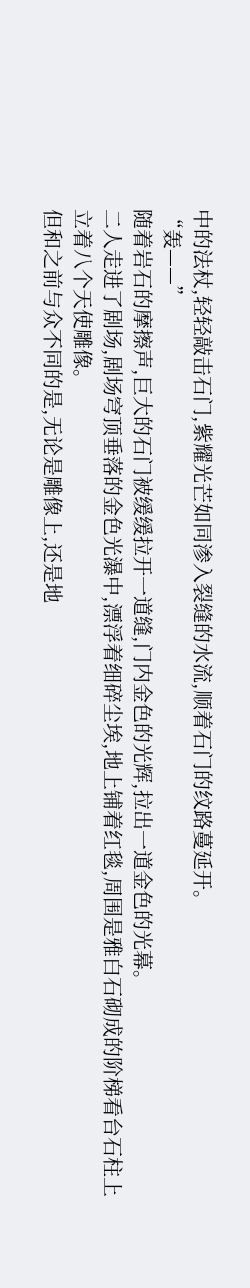中的法杖,轻轻敲击石门,紫耀光芒如同渗入裂缝的水流,顺着石门的纹路蔓延开。
“轰——”
随着岩石的摩擦声,巨大的石门被缓缓拉开一道缝,门内金色的光辉,拉出一道金色的光幕。
二人走进了剧场,剧场穹顶垂落的金色光瀑中,漂浮着细碎尘埃,地上铺着红毯,周围是雅白石砌成的阶梯看台石柱上立着八个天使雕像。
但和之前与众不同的是,无论是雕像上,还是地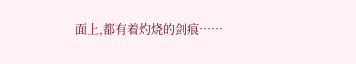面上,都有着灼烧的剑痕……